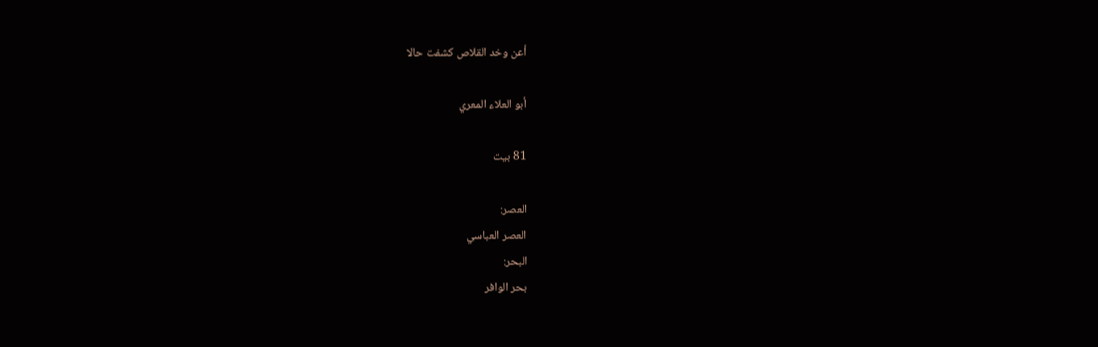أعن وخد القلاص كشفت حالا

أبو العلاء المعري

81 بيت

العصر:
العصر العباسي
البحر:
بحر الوافر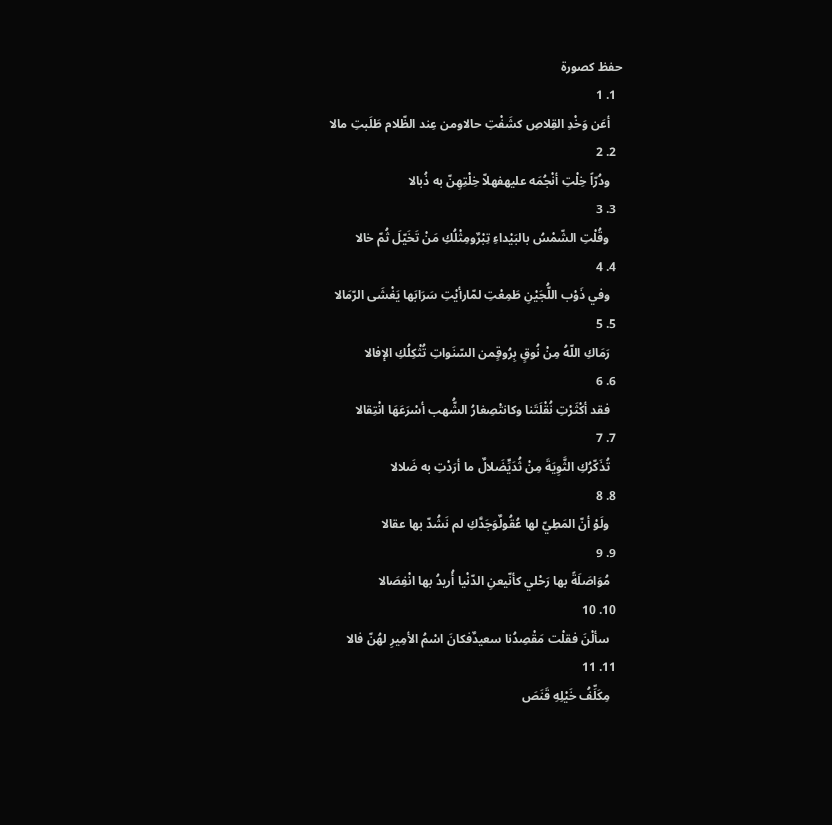حفظ كصورة
  1. 1
    أعَن وَخْدِ القِلاصِ كشَفْتِ حالاومن عِند الظّلام طَلَبتِ مالا
  2. 2
    ودُرّاً خِلْتِ أنْجُمَه عليهفهلاّ خِلْتِهِنّ به ذُبالا
  3. 3
    وقُلْتِ الشّمْسُ بالبَيْداءِ تِبْرٌومِثْلُكِ مَنْ تَخَيّلَ ثُمّ خالا
  4. 4
    وفي ذَوْب اللُّجَيْنِ طَمِعْتِ لمّارأيْتِ سَرَابَها يَغْشَى الرّمَالا
  5. 5
    رَمَاكِ اللّهُ مِنْ نُوقٍ بِرُوقٍمن السّنَواتِ تُثْكِلُكِ الإفالا
  6. 6
    فقد أكْثَرْتِ نُقْلَتَنا وكانتْصِغارُ الشُّهب أسْرَعَهَا انْتِقالا
  7. 7
    تُذَكّرُكِ الثَّوِيَةَ مِنْ ثُدَيٍّضَلالٌ ما أرَدْتِ به ضَلالا
  8. 8
    ولَوْ أنّ المَطِيّ لها عُقُولٌوَجَدَّكِ لم نَشُدّ بها عقالا
  9. 9
    مُوَاصَلَةً بها رَحْلي كأنّيعنِ الدّنْيا أُريدُ بها انْفِصَالا
  10. 10
    سألْنَ فقلْت مَقْصِدُنا سعيدٌفكانَ اسْمُ الأمِيرِ لهُنّ فالا
  11. 11
    مِكَلِّفُ خَيْلِهِ قَنَصَ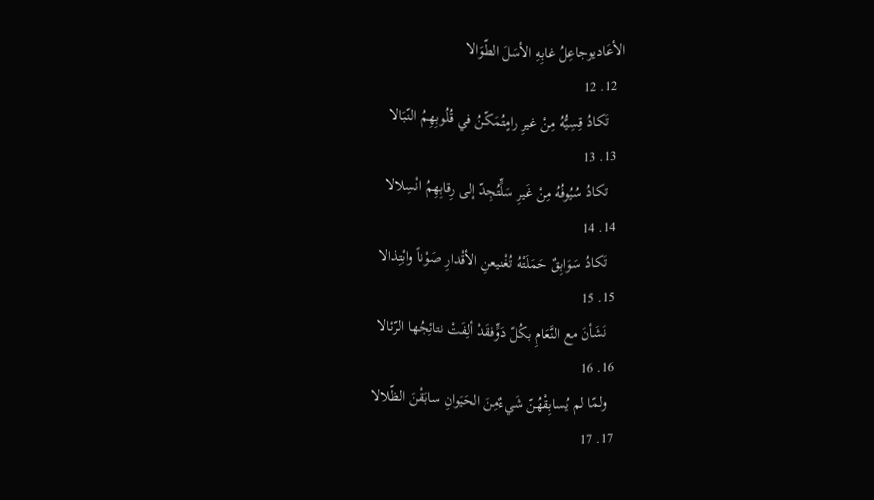الأعَاديوجاعِلُ غابِهِ الأسَلَ الطّوَالا
  12. 12
    تَكادُ قِسِيُّهُ مِنْ غيرِ رامٍتُمَكّنُ في قُلُوبِهِمُ النّبَالا
  13. 13
    تكادُ سُيُوفُهُ مِنْ غَيرِ سَلٍّتُجِدّ إلى رِقابِهِمُ انْسِلالا
  14. 14
    تَكادُ سَوَابِقٌ حَمَلَتْهُ تُغْنيعنِ الأقْدارِ صَوْناً وابْتِذالا
  15. 15
    نَشَأنَ مع النَّعَامِ بكُلّ دَوٍّفقَدْ ألِفَتْ نتائِجُها الرّئالا
  16. 16
    ولمّا لم يُسابِقْهُنّ شَيءٌمِنَ الحَيَوانِ سابَقْنَ الظّلالا
  17. 17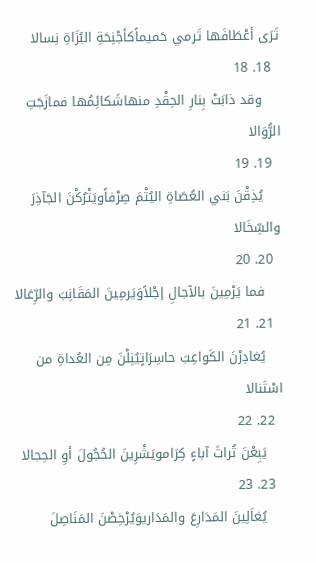تَرَى أعْطَافَها تَرمي حَميماًكأجْنِحَةِ البُزَاةِ نِسالا
  18. 18
    وقد ذابَتْ بِنارِ الحِقْدِ منهاشَكائِمُها فمازَجَتِ الرُّوَالا
  19. 19
    يُذِقْنَ بَني العُصَاةِ اليُتْمَ صِرْفاًويَتْرُكْنَ الجَآذِرَ والسِّخَالا
  20. 20
    فما يَرْمِينَ بالآجالِ إجْلاًوَيَرمِينَ المَقَانِبَ والرِّعَالا
  21. 21
    يُغادِرْنَ الكَواعِبَ حاسِرَاتٍيُنِلْنَ مِن العُداةِ من اسْتَنالا
  22. 22
    يَبِعْنَ تُراثَ آباءٍ كِرَامويَشْرِينَ الحُجُولَ أوِ الحِجالا
  23. 23
    يُغاَلِينَ المَدَارِعَ والمَدَاريوَيُرْخِصْنَ المَنَاصِلَ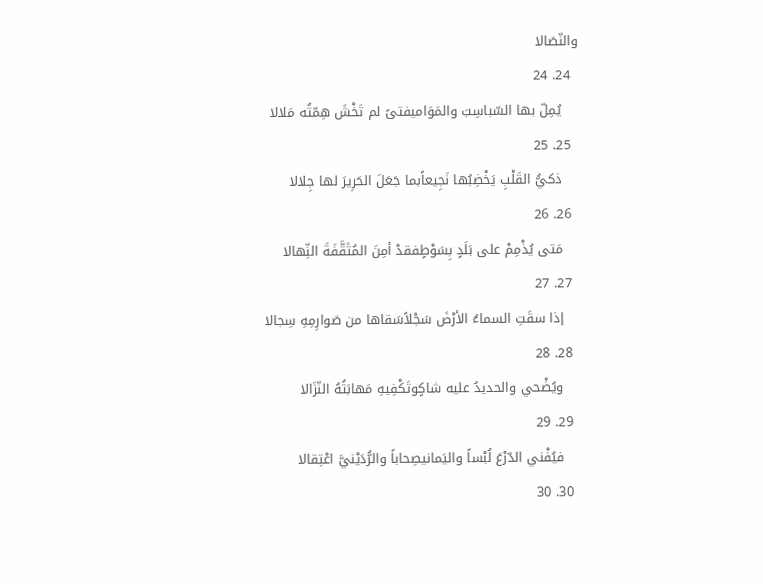والنّصَالا
  24. 24
    يُمِلّ بها السّباسِبَ والمَوَاميفتىً لم تَخْشَ هِمّتُه مَلالا
  25. 25
    ذكيُّ القَلْبِ يَخْضِبُها نَجِيعاًبما جَعَلَ الحَرِيرَ لها جِلالا
  26. 26
    مَتى يُذْمِمْ على بَلَدٍ بِسَوْطٍفقدْ أمِنَ المُثَقَّفَةَ النِّهالا
  27. 27
    إذا سقَتِ السماءُ الأرْضَ سَجْلاًسَقاها من صَوارِمِهِ سِجالا
  28. 28
    ويُضْحي والحديدُ عليه شاكٍوتَكْفِيهِ مَهابَتُهُ النّزَالا
  29. 29
    فيُفْني الدّرْعَ لُبْساً واليَمانيصِحاباً والرُّدَيْنيَّ اعْتِقالا
  30. 30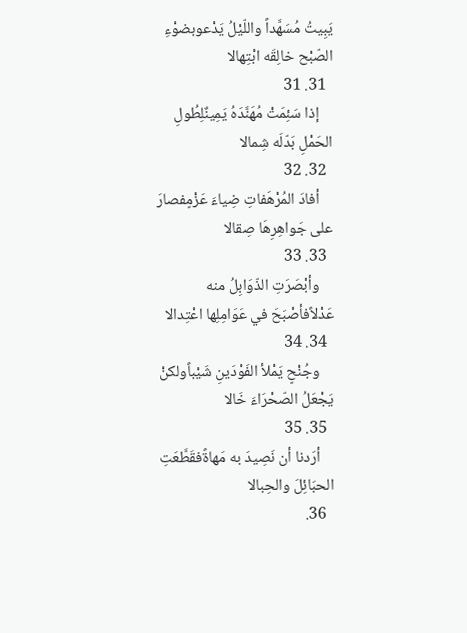يَبِيتُ مُسَهَّداً واللّيْلُ يَدْعوبضوْءِ الصّبْح خالِقَه ابْتِهالا
  31. 31
    إذا سَئِمَتْ مُهَنَّدَهُ يَمِينٌلِطُولِ الحَمْلِ بَدّلَه شِمالا
  32. 32
    أفادَ المُرْهَفاتِ ضِياءَ عَزْمٍفصارَ على جَواهِرِهَا صِقالا
  33. 33
    وأبْصَرَتِ الذّوَابِلُ منه عَدْلاًفأصْبَحَ في عَوَامِلِها اعْتِدالا
  34. 34
    وجُنْحٍ يَمْلأ الفَوْدَينِ شَيْباًولكنْ يَجْعَلُ الصّحْرَاءَ خَالا
  35. 35
    أرَدنا أن نَصِيدَ به مَهاةًفقَطَّعَتِ الحبَائِلَ والحِبالا
  36.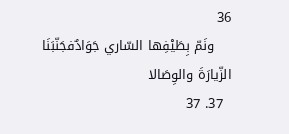36
    ونَمّ بِطَيْفِها السّاري جَوَادٌفجَنّبَنَا الزّيارَةَ والوِصَالا
  37. 37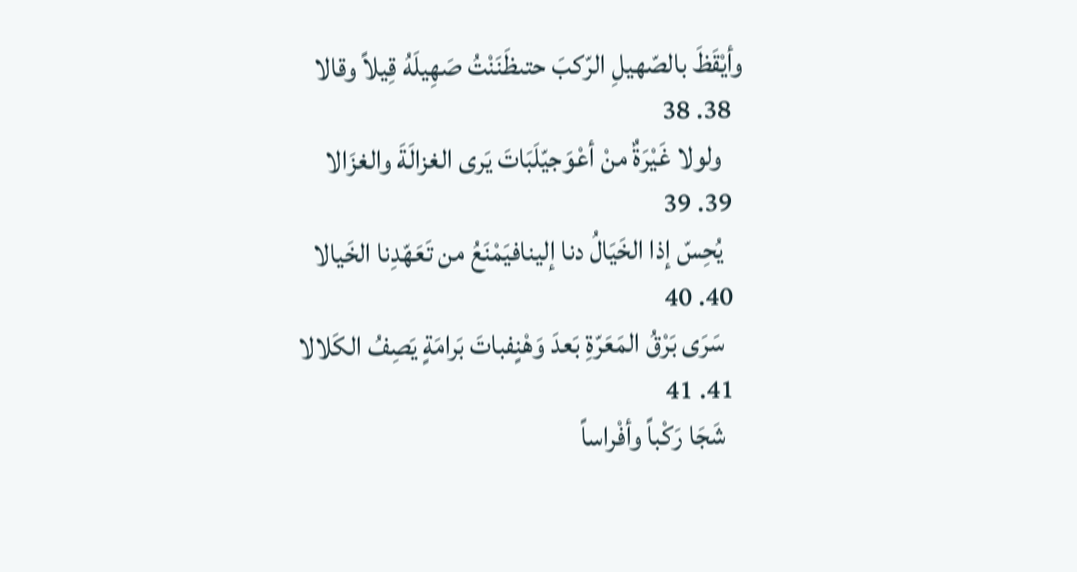وأيْقَظَ بالصّهيلِ الرّكبَ حتىظَنَنْتُ صَهِيلَهُ قِيلاً وقالا
  38. 38
    ولولا غَيْرَةٌ منْ أعْوَجيّلَبَاتَ يَرى الغزالَةَ والغزَالا
  39. 39
    يُحِسّ إذا الخَيَالُ دنا إلينافيَمْنَعُ من تَعَهّدِنا الخَيالا
  40. 40
    سَرَى بَرْقُ المَعَرّةِ بَعدَ وَهْنٍفباتَ بَرامَةٍ يَصِفُ الكَلالا
  41. 41
    شَجَا رَكْباً وأفْراساً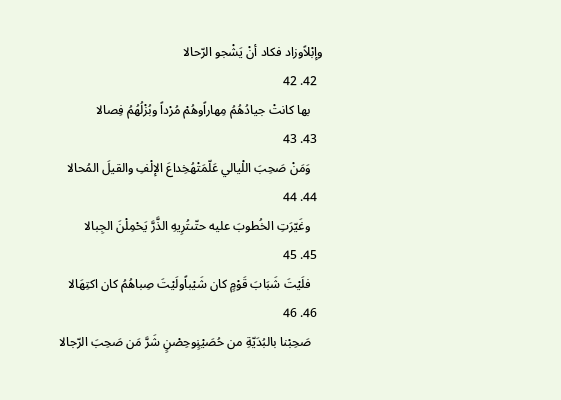وإبْلاًوزاد فكاد أنْ يَشْجو الرّحالا
  42. 42
    بها كانتْ جيادُهُمُ مِهاراًوهُمْ مُرْداً وبُزْلُهُمُ فِصالا
  43. 43
    وَمَنْ صَحِبَ اللْيالي عَلّمَتْهُخِداعَ الإلْفِ والقيلَ المُحالا
  44. 44
    وغَيّرَتِ الخُطوبَ عليه حتّىتُرِيهِ الذَّرَّ يَحْمِلْنَ الجِبالا
  45. 45
    فلَيْتَ شَبَابَ قَوْمٍ كان شَيْباًولَيْتَ صِباهُمُ كان اكتِهَالا
  46. 46
    صَحِبْنا بالبُدَيّةِ من حُصَيْنٍوحِصْنٍ شَرَّ مَن صَحِبَ الرّجالا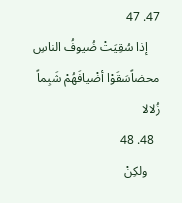47. 47
    إذا سُقِيَتْ ضُيوفُ الناسِ محضاًسَقَوْا أضْيافَهُمْ شَبِماً زُلالا
  48. 48
    ولكِنْ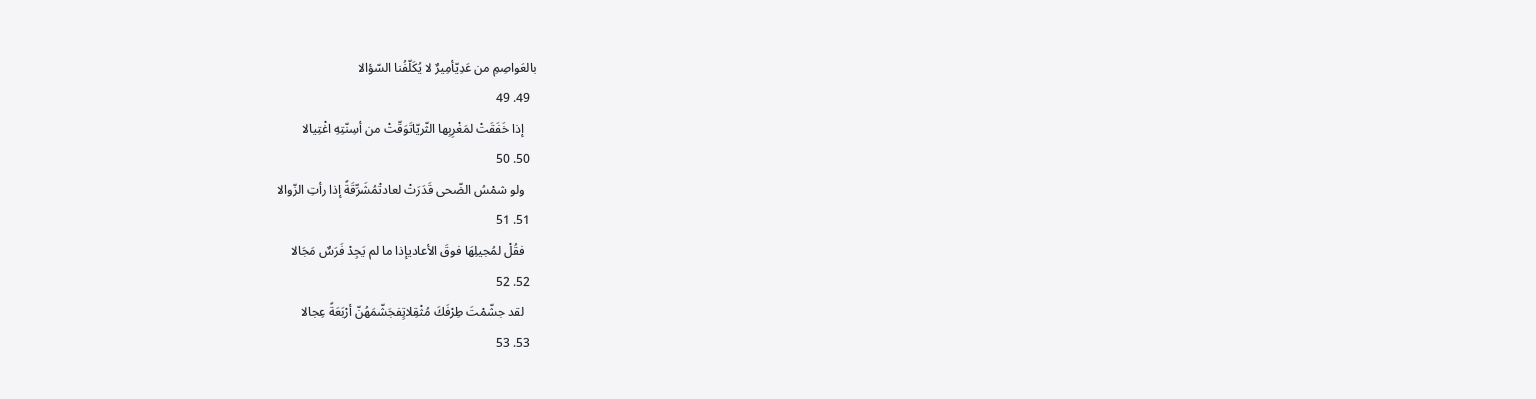بالعَواصِمِ من عَدِيّأمِيرٌ لا يُكَلّفُنا السّؤالا
  49. 49
    إذا خَفَقَتْ لمَغْرِبِها الثّريّاتَوَقّتْ من أسِنّتِهِ اغْتِيالا
  50. 50
    ولو شمْسُ الضّحى قَدَرَتْ لعادتْمُشَرِّقَةً إذا رأتِ الزّوالا
  51. 51
    فقُلْ لمُجيلِهَا فوقَ الأعاديإذا ما لم يَجِدْ فَرَسٌ مَجَالا
  52. 52
    لقد جشّمْتَ طِرْفَكَ مُثْقِلاتٍفجَشّمَهُنّ أرْبَعَةً عِجالا
  53. 53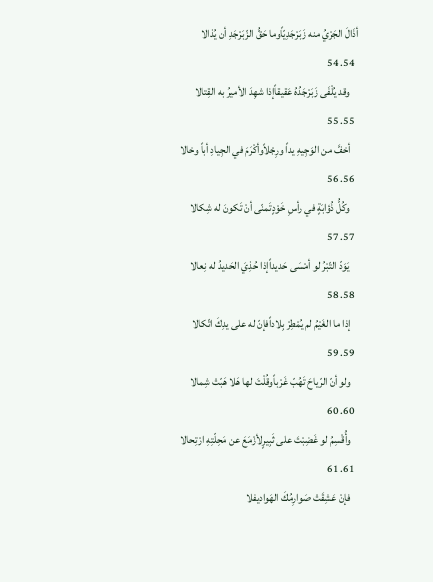أذَالَ الجَرْيُ منه زَبَرْجَدِيّاًوما حَقُّ الزّبَرْجَدِ أن يُذالا
  54. 54
    وقد يُلْفَى زَبَرْجَدُهُ عَقيقاًإذا شهِدَ الأميرُ به القِتالا
  55. 55
    أخفَّ من الوَجِيهِ يداً ورِجْلاًوأكْرَمَ في الجِيادِ أباً وخالا
  56. 56
    وكُلُّ ذُؤابَةٍ في رأسِ خَوْدٍتَمنّى أنْ تَكونَ له شِكالا
  57. 57
    يَوَدّ التّبْرُ لو أمْسَى حَديداًإذا حُذِيَ الحَديدُ له نِعالا
  58. 58
    إذا ما الغَيْمُ لم يُمْطِرْ بِلاداًفإنّ له على يدِكَ اتّكالا
  59. 59
    ولو أنّ الرّياحَ تَهُبّ غَرْباًوقُلْتَ لها هَلا هَبّتْ شِمالا
  60. 60
    وأُقْسِمُ لو غَضِبْتَ على ثَبِيرٍلأزْمَعَ عن مَحِلّتِهِ ارْتِحالا
  61. 61
    فإنْ عَشِقَتْ صَوارِمُكَ الهَواديفلا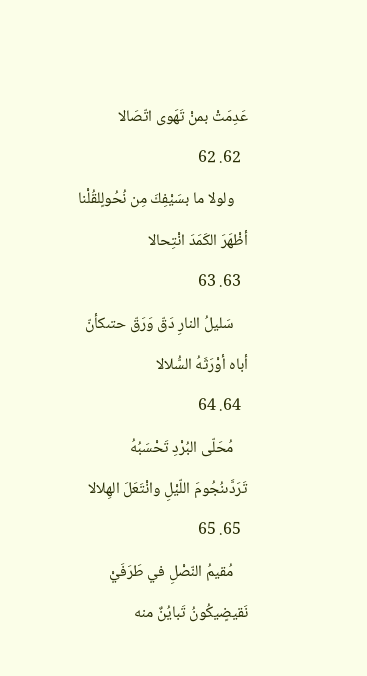عَدِمَتْ بمنْ تَهَوى اتّصَالا
  62. 62
    ولولا ما بسَيْفِكَ مِن نُحُولٍلقُلْنا أظْهَرَ الكَمَدَ انْتِحالا
  63. 63
    سَليلُ النارِ دَقّ وَرَقّ حتىكأنّ أباه أوْرَثَهُ السُّلالا
  64. 64
    مُحَلّى البُرْدِ تَحْسَبُهُ تَرَدَّىنُجُومَ اللّيْلِ وانْتَعَلَ الهِلالا
  65. 65
    مُقيمُ النّصْلِ في طَرَفَيْ نَقيضٍيكُونُ تَبايُنٌ منه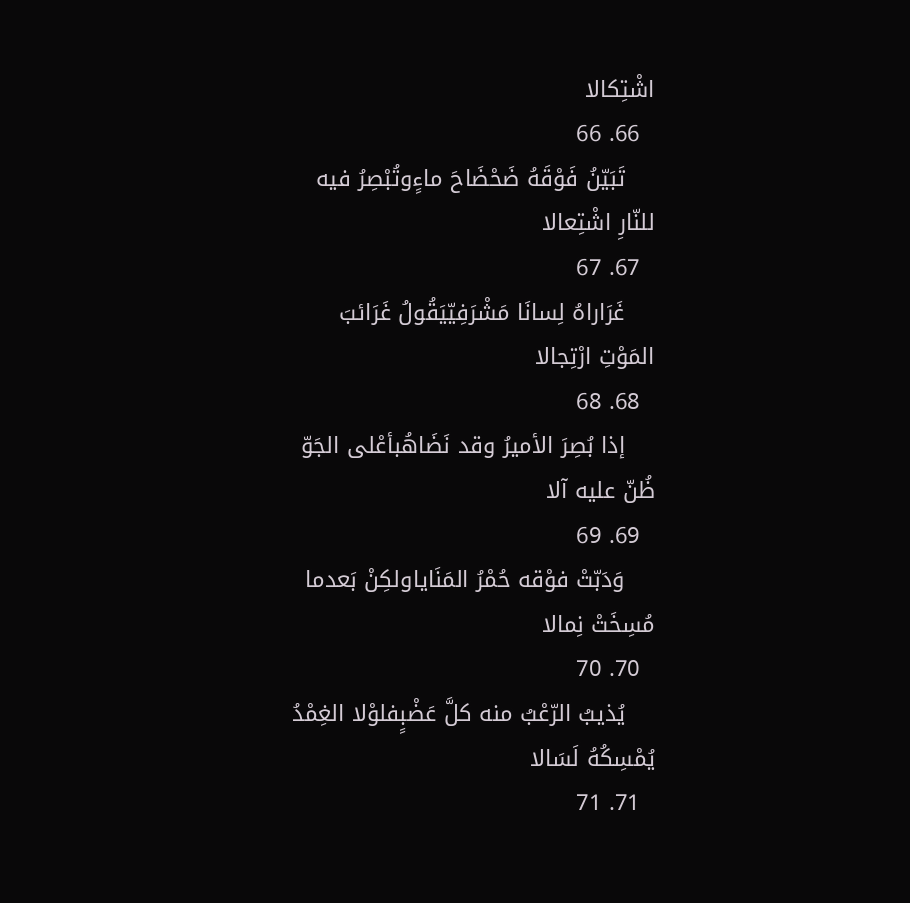اشْتِكالا
  66. 66
    تَبَيّنُ فَوْقَهُ ضَحْضَاحَ ماءٍوتُبْصِرُ فيه للنّارِ اشْتِعالا
  67. 67
    غَرَاراهُ لِسانَا مَشْرَفِيّيَقُولُ غَرَائبَ المَوْتِ ارْتِجالا
  68. 68
    إذا بُصِرَ الأميرُ وقد نَضَاهُبأعْلى الجَوّ ظُنّ عليه آلا
  69. 69
    وَدَبّتْ فوْقه حُمْرُ المَنَاياولكِنْ بَعدما مُسِخَتْ نِمالا
  70. 70
    يُذيبُ الرّعْبُ منه كلَّ عَضْبٍفلوْلا الغِمْدُ يُمْسِكُهُ لَسَالا
  71. 71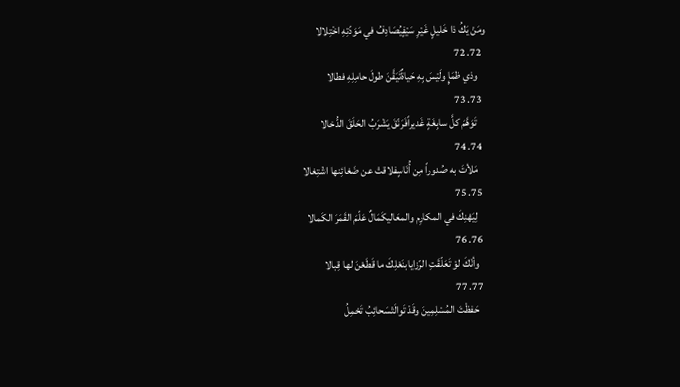ومَنْ يَكُ ذا خَليلٍ غَيْرِ سَيْفٍيُصَادِفُ في مَوَدّتِهِ اخْتِلالا
  72. 72
    وذي ظمَإٍ ولَيْسَ بِهِ حَياةٌتَيَقَّنَ طولَ حامِلِهِ فطالا
  73. 73
    تَوَهَّمَ كلَّ سابِغَةٍ غَديراًفَرَنّقَ يَشْرَبُ الحَلَقَ الدُّخالا
  74. 74
    مَلأتَ به صُدوراً مِن أُنَاسٍفلاقتْ عن ضَغائِنها اشْتِغالا
  75. 75
    لِيَهْنِكَ في المكارِم والمعَاليكَمَالٌ عَلّمَ القَمَرَ الكَمالا
  76. 76
    وأنْكَ لوْ تَعَلّقَتِ الرّزايابنَعْلِكَ ما قَطَعْنَ لها قِبالا
  77. 77
    حَفظْتَ المُسْلِمِينَ وقَدْ تَوالَتْسَحائِبُ تَحْمِلُ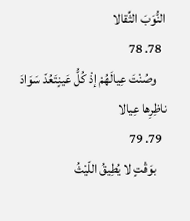النُّوَبَ الثِّقالا
  78. 78
    وصُنْتَ عِيالَهُمْ إذْ كُلُّ عَينٍتَعُدّ سَوَادَ ناظِرِها عِيالا
  79. 79
    بوَقْتٍ لا يُطِيقُ اللّيْثُ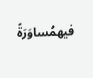فيهمُساوَرَةً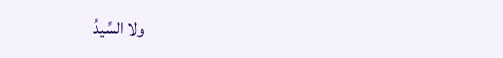ولا السِّيدُ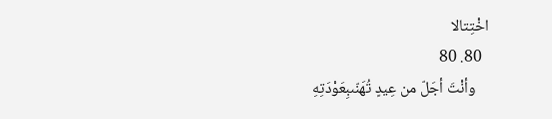اخْتِتالا
  80. 80
    وأنْتَ أجَلّ من عِيدٍ تُهَنّىبِعَوْدَتِهِ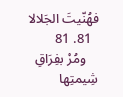فهُنّيتَ الجَلالا
  81. 81
    ومُرْ بفِرَاقِ شِيمتِها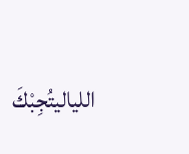اللياليتُجِبْكَ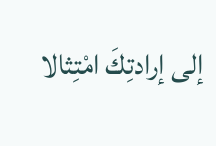إلى إرادتِكَ امْتِثالا